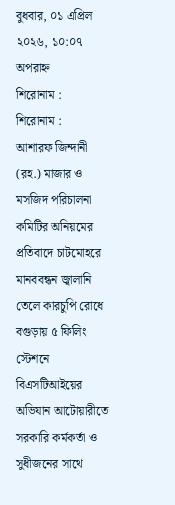বুধবার, ০১ এপ্রিল ২০২৬, ১০:০৭ অপরাহ্ন
শিরোনাম :
শিরোনাম :
আশারফ জিন্দানী (রহ.) মাজার ও মসজিদ পরিচালনা কমিটির অনিয়মের প্রতিবাদে চাটমোহরে মানববন্ধন জ্বালানি তেলে কারচুপি রোধে বগুড়ায় ৫ ফিলিং স্টেশনে বিএসটিআইয়ের অভিযান আটোয়ারীতে সরকারি কর্মকর্তা ও সুধীজনের সাথে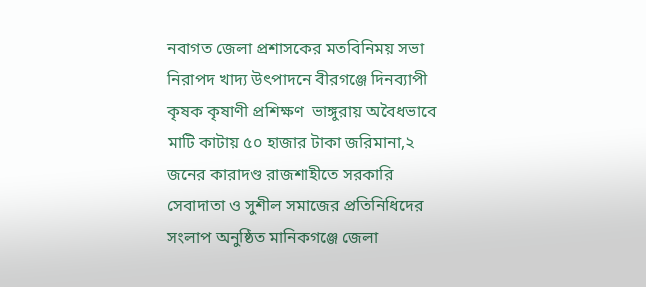নবাগত জেলা প্রশাসকের মতবিনিময় সভা নিরাপদ খাদ্য উৎপাদনে বীরগঞ্জে দিনব্যাপী কৃষক কৃষাণী প্রশিক্ষণ  ভাঙ্গুরায় অবৈধভাবে মাটি কাটায় ৫০ হাজার টাকা জরিমানা,২ জনের কারাদণ্ড রাজশাহীতে সরকারি সেবাদাতা ও সুশীল সমাজের প্রতিনিধিদের সংলাপ অনুষ্ঠিত মানিকগঞ্জে জেলা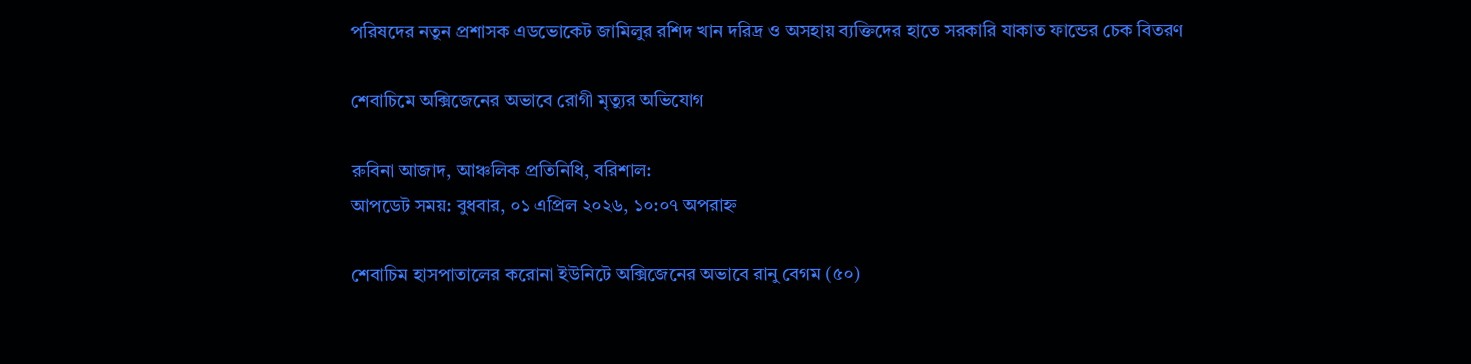পরিষদের নতুন প্রশাসক এডভোকেট জামিলুর রশিদ খান দরিদ্র ও অসহায় ব্যক্তিদের হাতে সরকারি যাকাত ফান্ডের চেক বিতরণ

শেবাচিমে অক্সিজেনের অভাবে রোগী মৃত্যুর অভিযোগ

রুবিনা আজাদ, আঞ্চলিক প্রতিনিধি, বরিশাল:
আপডেট সময়: বুধবার, ০১ এপ্রিল ২০২৬, ১০:০৭ অপরাহ্ন

শেবাচিম হাসপাতালের করোনা ইউনিটে অক্সিজেনের অভাবে রানু বেগম (৫০)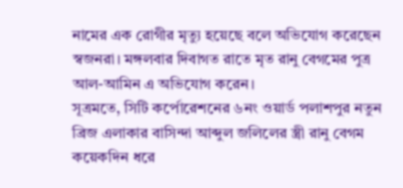নামের এক রোগীর মৃত্যু হয়েছে বলে অভিযোগ করেছেন স্বজনরা। মঙ্গলবার দিবাগত রাতে মৃত রানু বেগমের পুত্র আল-আমিন এ অভিযোগ করেন।
সূত্রমতে, সিটি কর্পোরেশনের ৬নং ওয়ার্ড পলাশপুর নতুন ব্রিজ এলাকার বাসিন্দা আব্দুল জলিলের স্ত্রী রানু বেগম কয়েকদিন ধরে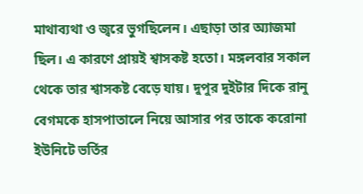মাথাব্যথা ও জ্বরে ভুগছিলেন। এছাড়া তার অ্যাজমা ছিল। এ কারণে প্রায়ই শ্বাসকষ্ট হতো। মঙ্গলবার সকাল থেকে তার শ্বাসকষ্ট বেড়ে যায়। দুপুর দুইটার দিকে রানু বেগমকে হাসপাতালে নিয়ে আসার পর তাকে করোনা ইউনিটে ভর্তির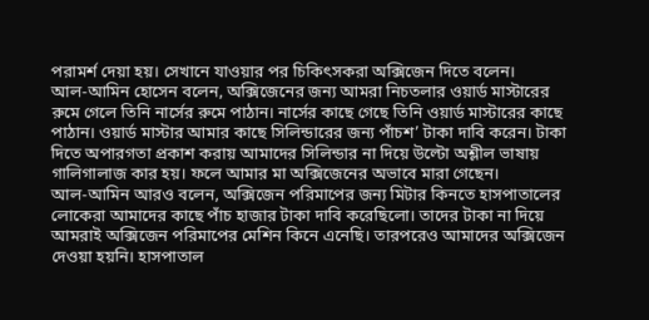পরামর্শ দেয়া হয়। সেখানে যাওয়ার পর চিকিৎসকরা অক্সিজেন দিতে বলেন।
আল-আমিন হোসেন বলেন, অক্সিজেনের জন্য আমরা নিচতলার ওয়ার্ড মাস্টারের রুমে গেলে তিনি নার্সের রুমে পাঠান। নার্সের কাছে গেছে তিনি ওয়ার্ড মাস্টারের কাছে পাঠান। ওয়ার্ড মাস্টার আমার কাছে সিলিন্ডারের জন্য পাঁচশ’ টাকা দাবি করেন। টাকা দিতে অপারগতা প্রকাশ করায় আমাদের সিলিন্ডার না দিয়ে উল্টো অশ্লীল ভাষায় গালিগালাজ কার হয়। ফলে আমার মা অক্সিজেনের অভাবে মারা গেছেন।
আল-আমিন আরও বলেন, অক্সিজেন পরিমাপের জন্য মিটার কিনতে হাসপাতালের লোকেরা আমাদের কাছে পাঁচ হাজার টাকা দাবি করেছিলো। তাদের টাকা না দিয়ে আমরাই অক্সিজেন পরিমাপের মেশিন কিনে এনেছি। তারপরেও আমাদের অক্সিজেন দেওয়া হয়নি। হাসপাতাল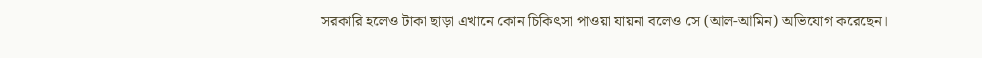সরকারি হলেও টাকা ছাড়া এখানে কোন চিকিৎসা পাওয়া যায়না বলেও সে (আল-আমিন) অভিযোগ করেছেন।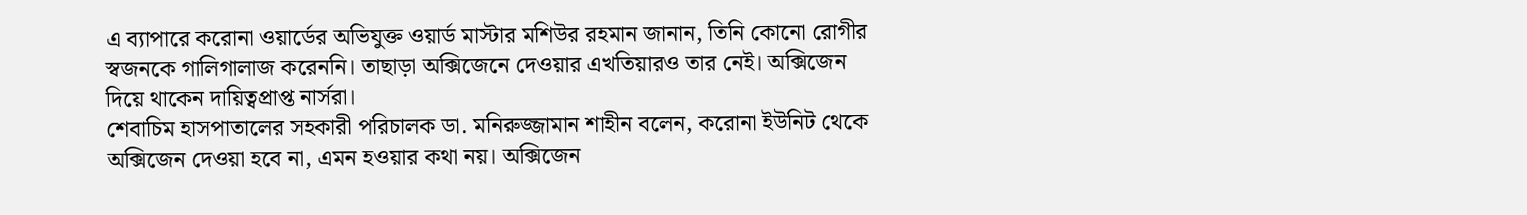এ ব্যাপারে করোনা ওয়ার্ডের অভিযুক্ত ওয়ার্ড মাস্টার মশিউর রহমান জানান, তিনি কোনো রোগীর স্বজনকে গালিগালাজ করেননি। তাছাড়া অক্সিজেনে দেওয়ার এখতিয়ারও তার নেই। অক্সিজেন দিয়ে থাকেন দায়িত্বপ্রাপ্ত নার্সরা।
শেবাচিম হাসপাতালের সহকারী পরিচালক ডা. মনিরুজ্জামান শাহীন বলেন, করোনা ইউনিট থেকে অক্সিজেন দেওয়া হবে না, এমন হওয়ার কথা নয়। অক্সিজেন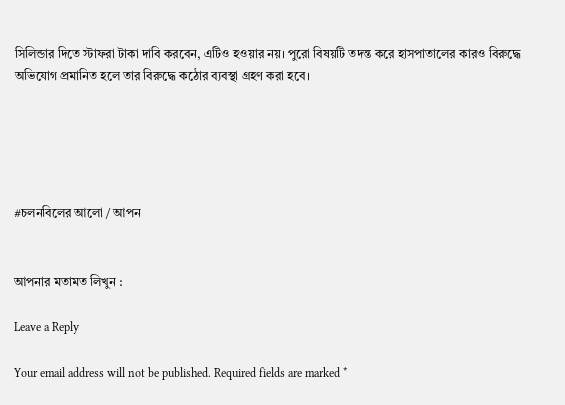সিলিন্ডার দিতে স্টাফরা টাকা দাবি করবেন, এটিও হওয়ার নয়। পুরো বিষয়টি তদন্ত করে হাসপাতালের কারও বিরুদ্ধে অভিযোগ প্রমানিত হলে তার বিরুদ্ধে কঠোর ব্যবস্থা গ্রহণ করা হবে।





#চলনবিলের আলো / আপন


আপনার মতামত লিখুন :

Leave a Reply

Your email address will not be published. Required fields are marked *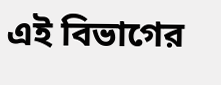এই বিভাগের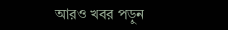আরও খবর পড়ুন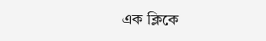এক ক্লিকে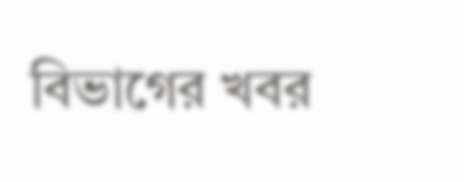বিভাগের খবর